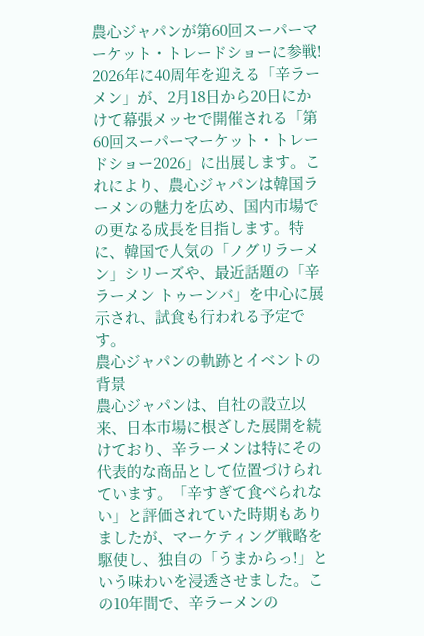農心ジャパンが第60回スーパーマーケット・トレードショーに参戦!
2026年に40周年を迎える「辛ラーメン」が、2月18日から20日にかけて幕張メッセで開催される「第60回スーパーマーケット・トレードショー2026」に出展します。これにより、農心ジャパンは韓国ラーメンの魅力を広め、国内市場での更なる成長を目指します。特に、韓国で人気の「ノグリラーメン」シリーズや、最近話題の「辛ラーメン トゥーンバ」を中心に展示され、試食も行われる予定です。
農心ジャパンの軌跡とイベントの背景
農心ジャパンは、自社の設立以来、日本市場に根ざした展開を続けており、辛ラーメンは特にその代表的な商品として位置づけられています。「辛すぎて食べられない」と評価されていた時期もありましたが、マーケティング戦略を駆使し、独自の「うまからっ!」という味わいを浸透させました。この10年間で、辛ラーメンの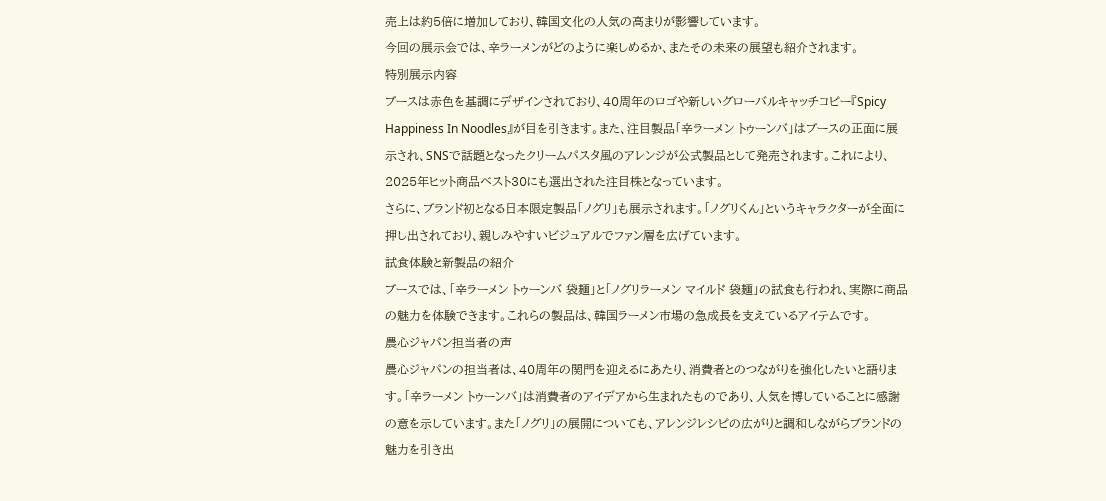売上は約5倍に増加しており、韓国文化の人気の高まりが影響しています。
今回の展示会では、辛ラーメンがどのように楽しめるか、またその未来の展望も紹介されます。
特別展示内容
ブースは赤色を基調にデザインされており、40周年のロゴや新しいグローバルキャッチコピー『Spicy Happiness In Noodles』が目を引きます。また、注目製品「辛ラーメン トゥーンバ」はブースの正面に展示され、SNSで話題となったクリームパスタ風のアレンジが公式製品として発売されます。これにより、2025年ヒット商品ベスト30にも選出された注目株となっています。
さらに、ブランド初となる日本限定製品「ノグリ」も展示されます。「ノグリくん」というキャラクターが全面に押し出されており、親しみやすいビジュアルでファン層を広げています。
試食体験と新製品の紹介
ブースでは、「辛ラーメン トゥーンバ 袋麺」と「ノグリラーメン マイルド 袋麺」の試食も行われ、実際に商品の魅力を体験できます。これらの製品は、韓国ラーメン市場の急成長を支えているアイテムです。
農心ジャパン担当者の声
農心ジャパンの担当者は、40周年の関門を迎えるにあたり、消費者とのつながりを強化したいと語ります。「辛ラーメン トゥーンバ」は消費者のアイデアから生まれたものであり、人気を博していることに感謝の意を示しています。また「ノグリ」の展開についても、アレンジレシピの広がりと調和しながらブランドの魅力を引き出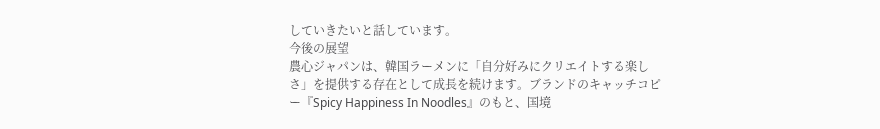していきたいと話しています。
今後の展望
農心ジャパンは、韓国ラーメンに「自分好みにクリエイトする楽しさ」を提供する存在として成長を続けます。ブランドのキャッチコピー『Spicy Happiness In Noodles』のもと、国境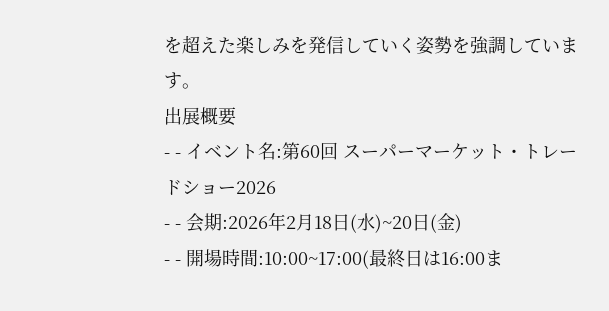を超えた楽しみを発信していく姿勢を強調しています。
出展概要
- - イベント名:第60回 スーパーマーケット・トレードショー2026
- - 会期:2026年2月18日(水)~20日(金)
- - 開場時間:10:00~17:00(最終日は16:00ま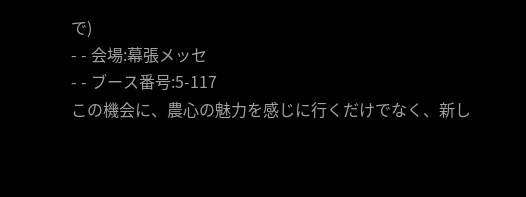で)
- - 会場:幕張メッセ
- - ブース番号:5-117
この機会に、農心の魅力を感じに行くだけでなく、新し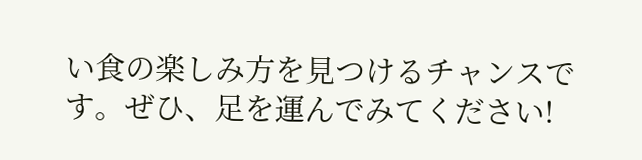い食の楽しみ方を見つけるチャンスです。ぜひ、足を運んでみてください!